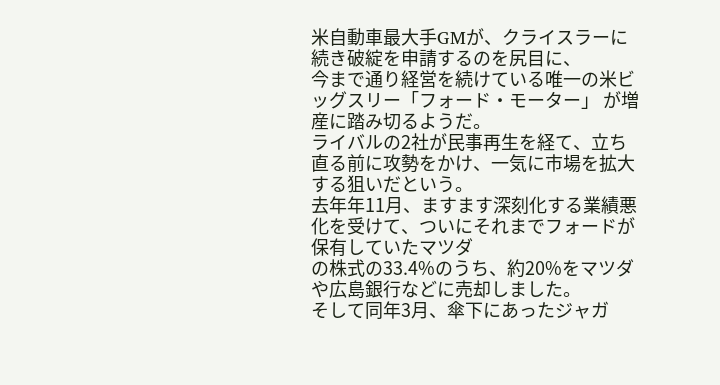米自動車最大手GMが、クライスラーに続き破綻を申請するのを尻目に、
今まで通り経営を続けている唯一の米ビッグスリー「フォード・モーター」 が増産に踏み切るようだ。
ライバルの2社が民事再生を経て、立ち直る前に攻勢をかけ、一気に市場を拡大する狙いだという。
去年年11月、ますます深刻化する業績悪化を受けて、ついにそれまでフォードが保有していたマツダ
の株式の33.4%のうち、約20%をマツダや広島銀行などに売却しました。
そして同年3月、傘下にあったジャガ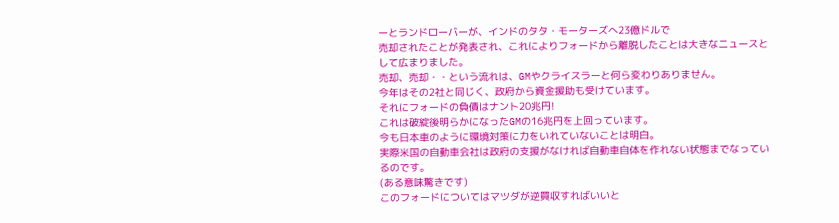ーとランドローバーが、インドのタタ・モーターズへ23億ドルで
売却されたことが発表され、これによりフォードから離脱したことは大きなニュースとして広まりました。
売却、売却・・という流れは、GMやクライスラーと何ら変わりありません。
今年はその2社と同じく、政府から資金援助も受けています。
それにフォードの負債はナント20兆円!
これは破綻後明らかになったGMの16兆円を上回っています。
今も日本車のように環境対策に力をいれていないことは明白。
実際米国の自動車会社は政府の支援がなければ自動車自体を作れない状態までなっているのです。
(ある意味驚きです)
このフォードについてはマツダが逆買収すればいいと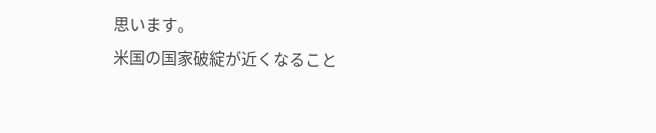思います。
米国の国家破綻が近くなること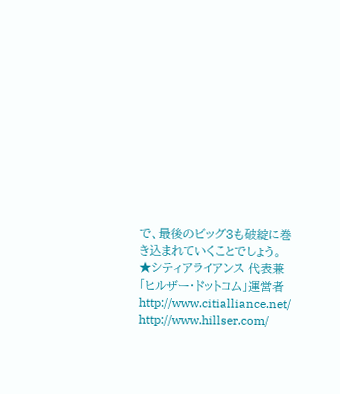で、最後のビッグ3も破綻に巻き込まれていくことでしょう。
★シティアライアンス 代表兼「ヒルザー・ドットコム」運営者
http://www.citialliance.net/ http://www.hillser.com/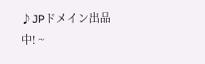♪JPドメイン出品中! ~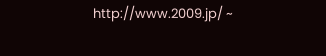http://www.2009.jp/ ~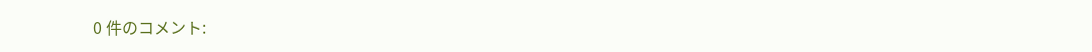0 件のコメント: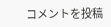コメントを投稿